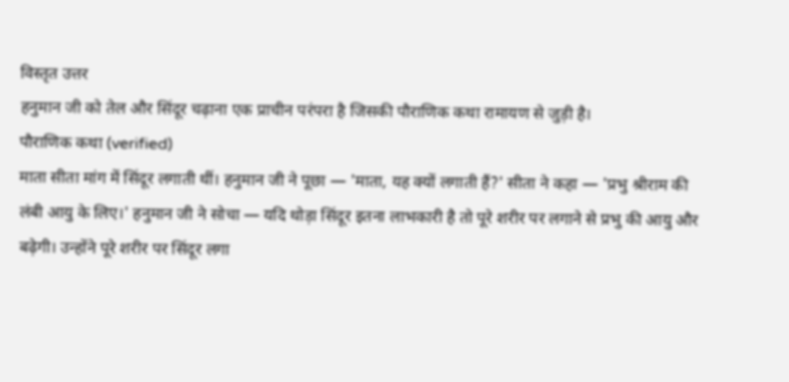विस्तृत उत्तर
हनुमान जी को तेल और सिंदूर चढ़ाना एक प्राचीन परंपरा है जिसकी पौराणिक कथा रामायण से जुड़ी है।
पौराणिक कथा (verified)
माता सीता मांग में सिंदूर लगाती थीं। हनुमान जी ने पूछा — 'माता, यह क्यों लगाती हैं?' सीता ने कहा — 'प्रभु श्रीराम की लंबी आयु के लिए।' हनुमान जी ने सोचा — यदि थोड़ा सिंदूर इतना लाभकारी है तो पूरे शरीर पर लगाने से प्रभु की आयु और बढ़ेगी। उन्होंने पूरे शरीर पर सिंदूर लगा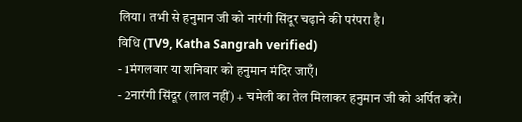लिया। तभी से हनुमान जी को नारंगी सिंदूर चढ़ाने की परंपरा है।
विधि (TV9, Katha Sangrah verified)
- 1मंगलवार या शनिवार को हनुमान मंदिर जाएँ।
- 2नारंगी सिंदूर (लाल नहीं) + चमेली का तेल मिलाकर हनुमान जी को अर्पित करें।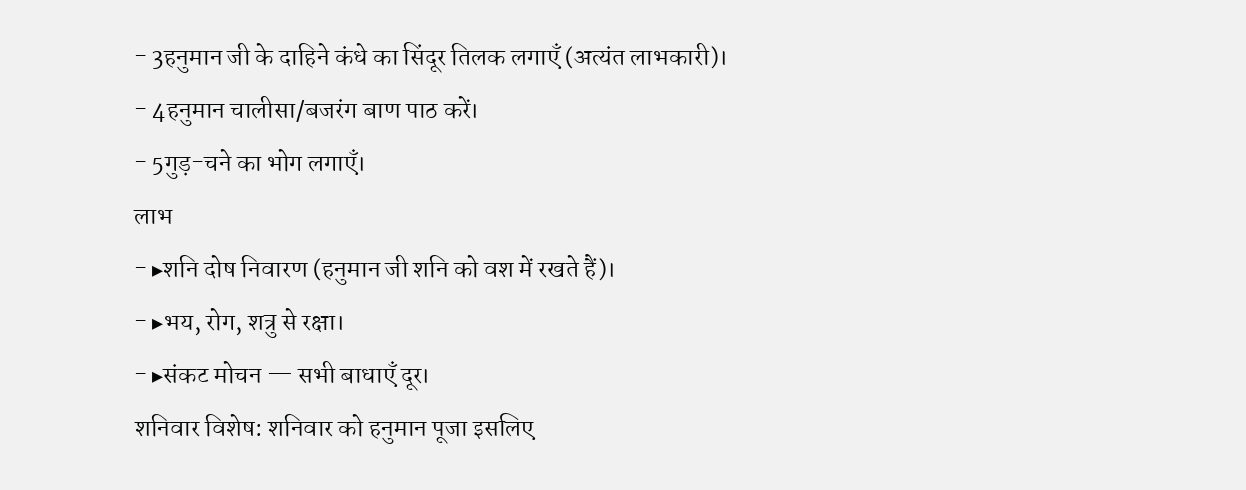- 3हनुमान जी के दाहिने कंधे का सिंदूर तिलक लगाएँ (अत्यंत लाभकारी)।
- 4हनुमान चालीसा/बजरंग बाण पाठ करें।
- 5गुड़-चने का भोग लगाएँ।
लाभ
- ▸शनि दोष निवारण (हनुमान जी शनि को वश में रखते हैं)।
- ▸भय, रोग, शत्रु से रक्षा।
- ▸संकट मोचन — सभी बाधाएँ दूर।
शनिवार विशेष: शनिवार को हनुमान पूजा इसलिए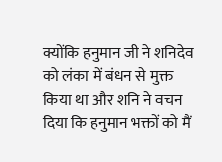क्योंकि हनुमान जी ने शनिदेव को लंका में बंधन से मुक्त किया था और शनि ने वचन दिया कि हनुमान भक्तों को मैं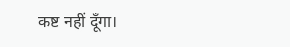कष्ट नहीं दूँगा।